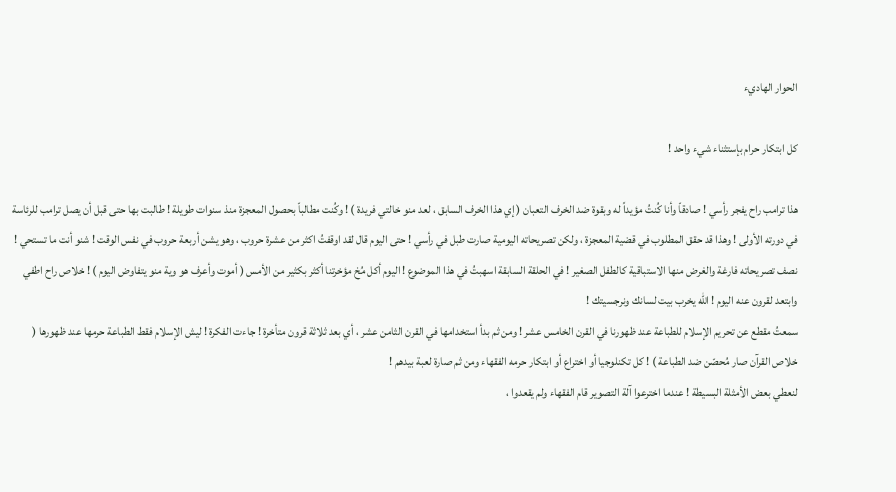الحوار الهاديء

كل ابتكار حرام بإستثناء شيء واحد !

هذا ترامب راح يفجر رأسي ! صادقاّ وأنا كُنتُ مؤيداً له وبقوة ضد الخرف التعبان ( إي هذا الخرف السابق ، لعد منو خالتي فريدة ) ! وكُنت مطالباّ بحصول المعجزة منذ سنوات طويلة ! طالبت بها حتى قبل أن يصل ترامب للرئاسة في دورته الأولى ! وهذا قد حقق المطلوب في قضية المعجزة ، ولكن تصريحاته اليومية صارت طبل في رأسي ! حتى اليوم قال لقد اوقفتُ اكثر من عشرة حروب ، وهو يشن أربعة حروب في نفس الوقت ! شنو أنت ما تستحي ! نصف تصريحاته فارغة والغرض منها الاستباقية كالطفل الصغير ! في الحلقة السابقة اسهبتُ في هذا الموضوع ! اليوم أكل مُخ مؤخرتنا أكثر بكثير من الأمس ( أموت وأعرف هو وية منو يتفاوض اليوم ) ! خلاص راح اطفي وابتعد لقرون عنه اليوم ! الله يخرب بيت لسانك ونرجسيتك !
سمعتُ مقطع عن تحريم الإسلام للطباعة عند ظهورنا في القرن الخامس عشر ! ومن ثم بدأ استخدامها في القرن الثامن عشر ، أي بعد ثلاثة قرون متأخرة ! جاءت الفكرة ! ليش الإسلام فقط الطباعة حرمها عند ظهورها ( خلاص القرآن صار مُحصّن ضد الطباعة ) ! كل تكنلوجيا أو اختراع أو ابتكار حرمه الفقهاء ومن ثم صارة لعبة بيدهم !
لنعطي بعض الأمثلة البسيطة ! عندما اخترعوا آلة التصوير قام الفقهاء ولم يقعدوا ،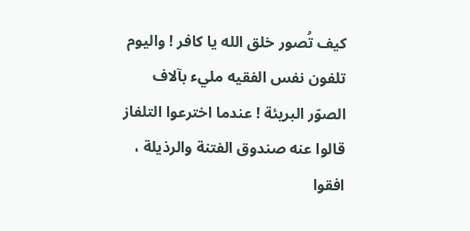كيف تُصور خلق الله يا كافر ! واليوم تلفون نفس الفقيه مليء بآلاف الصوّر البريئة ! عندما اخترعوا التلفاز قالوا عنه صندوق الفتنة والرذيلة ، افقوا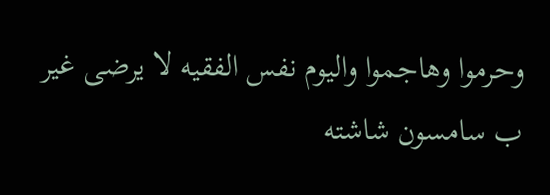وحرموا وهاجموا واليوم نفس الفقيه لا يرضى غير ب سامسون شاشته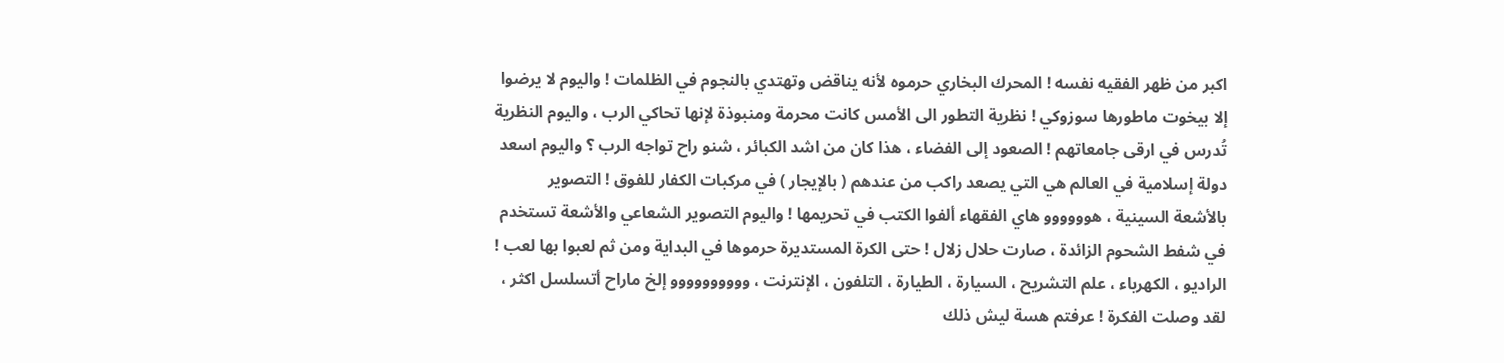اكبر من ظهر الفقيه نفسه ! المحرك البخاري حرموه لأنه يناقض وتهتدي بالنجوم في الظلمات ! واليوم لا يرضوا إلا بيخوت ماطورها سوزوكي ! نظرية التطور الى الأمس كانت محرمة ومنبوذة لإنها تحاكي الرب ، واليوم النظرية تُدرس في ارقى جامعاتهم ! الصعود إلى الفضاء ، هذا كان من اشد الكبائر ، شنو راح تواجه الرب ؟ واليوم اسعد دولة إسلامية في العالم هي التي يصعد راكب من عندهم ( بالإيجار ) في مركبات الكفار للفوق ! التصوير بالأشعة السينية ، هوووووو هاي الفقهاء ألفوا الكتب في تحريمها ! واليوم التصوير الشعاعي والأشعة تستخدم في شفط الشحوم الزائدة ، صارت حلال زلال ! حتى الكرة المستديرة حرموها في البداية ومن ثم لعبوا بها لعب ! الراديو ، الكهرباء ، علم التشريح ، السيارة ، الطيارة ، التلفون ، الإنترنت ، وووووووووو إلخ ماراح أتسلسل اكثر ، لقد وصلت الفكرة ! عرفتم هسة ليش ذلك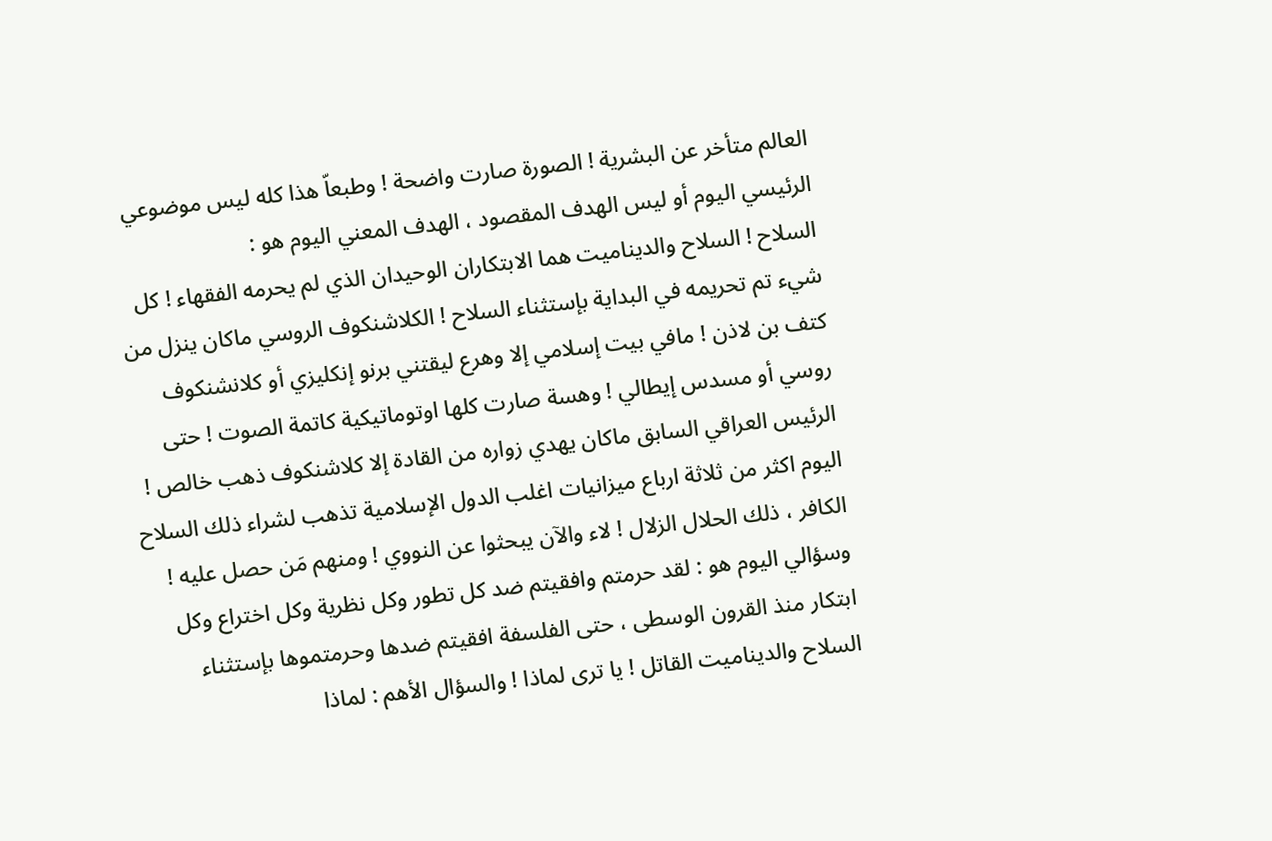العالم متأخر عن البشرية ! الصورة صارت واضحة ! وطبعاّ هذا كله ليس موضوعي الرئيسي اليوم أو ليس الهدف المقصود ، الهدف المعني اليوم هو :
السلاح ! السلاح والديناميت هما الابتكاران الوحيدان الذي لم يحرمه الفقهاء ! كل شيء تم تحريمه في البداية بإستثناء السلاح ! الكلاشنكوف الروسي ماكان ينزل من كتف بن لاذن ! مافي بيت إسلامي إلا وهرع ليقتني برنو إنكليزي أو كلانشنكوف روسي أو مسدس إيطالي ! وهسة صارت كلها اوتوماتيكية كاتمة الصوت ! حتى الرئيس العراقي السابق ماكان يهدي زواره من القادة إلا كلاشنكوف ذهب خالص ! اليوم اكثر من ثلاثة ارباع ميزانيات اغلب الدول الإسلامية تذهب لشراء ذلك السلاح الكافر ، ذلك الحلال الزلال ! لاء والآن يبحثوا عن النووي ! ومنهم مَن حصل عليه !
وسؤالي اليوم هو : لقد حرمتم وافقيتم ضد كل تطور وكل نظرية وكل اختراع وكل ابتكار منذ القرون الوسطى ، حتى الفلسفة افقيتم ضدها وحرمتموها بإستثناء السلاح والديناميت القاتل ! يا ترى لماذا ! والسؤال الأهم : لماذا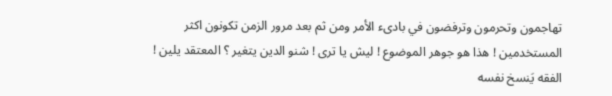تهاجمون وتحرمون وترفضون في بادىء الأمر ومن ثم بعد مرور الزمن تكونون اكثر المستخدمين ! هذا هو جوهر الموضوع ! ليش يا ترى ! شنو الدين يتغير ؟ المعتقد يلين ! الفقه يَنسخ نفسه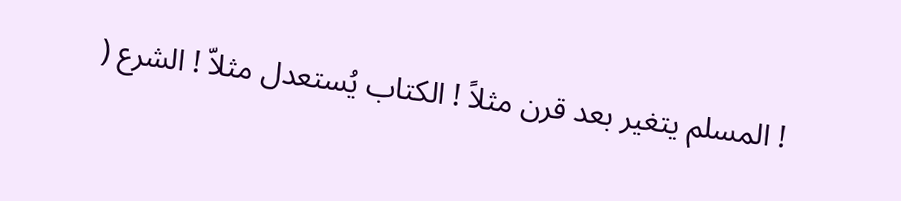! المسلم يتغير بعد قرن مثلاً ! الكتاب يُستعدل مثلاّ ! الشرع (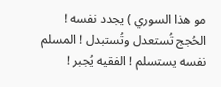مو هذا السوري ) يجدد نفسه ! الحُجج تُستعدل وتُستبدل ! المسلم نفسه يستسلم ! الفقيه يُجبر !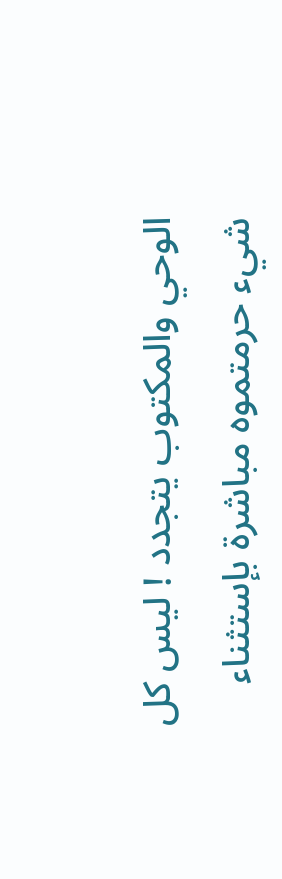الوحي والمكتوب يتجدد ! ليس كل شيء حرمتموه مباشرة بإستثناء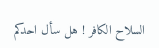السلاح الكافر ! هل سأل احدكم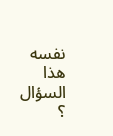نفسه هذا السؤال ؟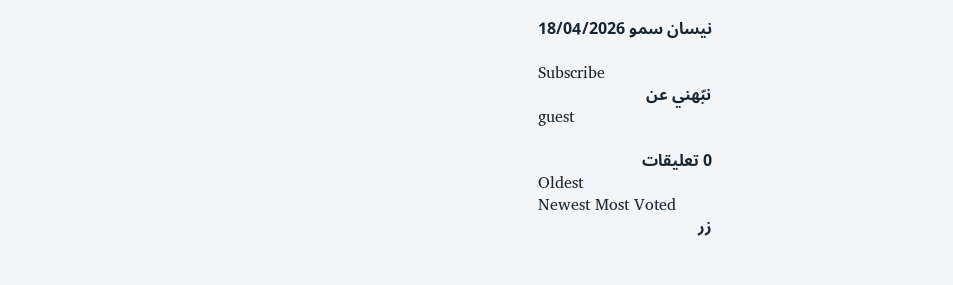نيسان سمو 18/04/2026

Subscribe
نبّهني عن
guest

0 تعليقات
Oldest
Newest Most Voted
زر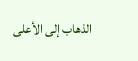الذهاب إلى الأعلى